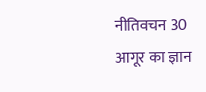नीतिवचन 30
आगूर का ज्ञान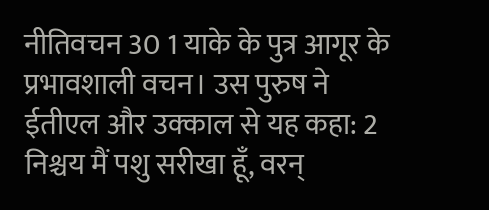नीतिवचन 30 1 याके के पुत्र आगूर के प्रभावशाली वचन। उस पुरुष ने ईतीएल और उक्काल से यह कहा: 2 निश्चय मैं पशु सरीखा हूँ, वरन्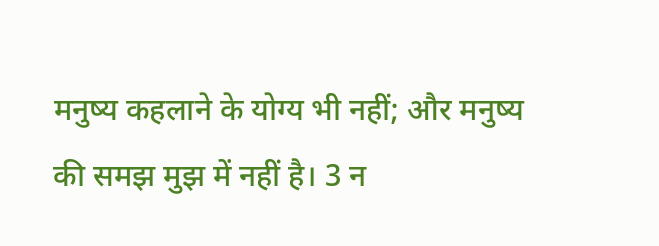मनुष्य कहलाने के योग्य भी नहीं; और मनुष्य की समझ मुझ में नहीं है। 3 न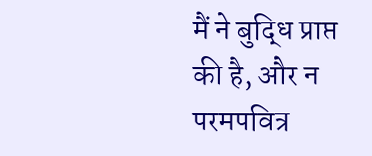मैं ने बुद्धि प्राप्त की है, और न परमपवित्र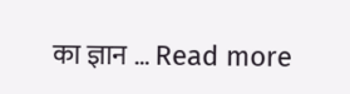का ज्ञान … Read more